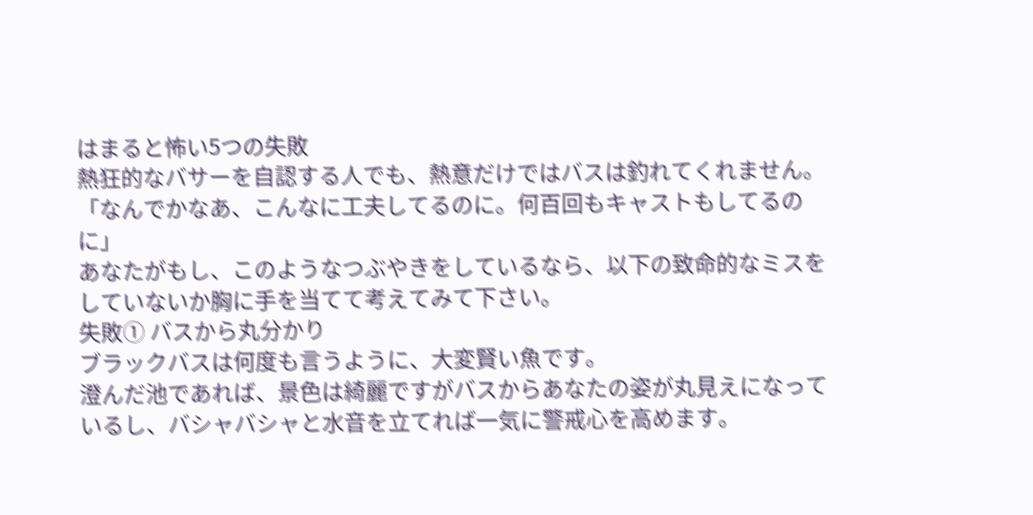はまると怖い5つの失敗
熱狂的なバサーを自認する人でも、熱意だけではバスは釣れてくれません。
「なんでかなあ、こんなに工夫してるのに。何百回もキャストもしてるのに」
あなたがもし、このようなつぶやきをしているなら、以下の致命的なミスをしていないか胸に手を当てて考えてみて下さい。
失敗① バスから丸分かり
ブラックバスは何度も言うように、大変賢い魚です。
澄んだ池であれば、景色は綺麗ですがバスからあなたの姿が丸見えになっているし、バシャバシャと水音を立てれば一気に警戒心を高めます。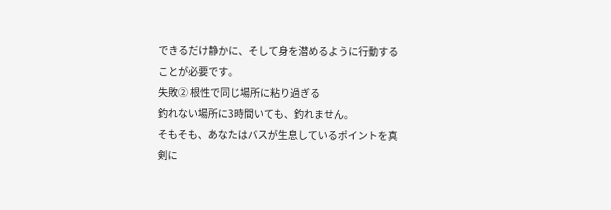できるだけ静かに、そして身を潜めるように行動することが必要です。
失敗② 根性で同じ場所に粘り過ぎる
釣れない場所に3時間いても、釣れません。
そもそも、あなたはバスが生息しているポイントを真剣に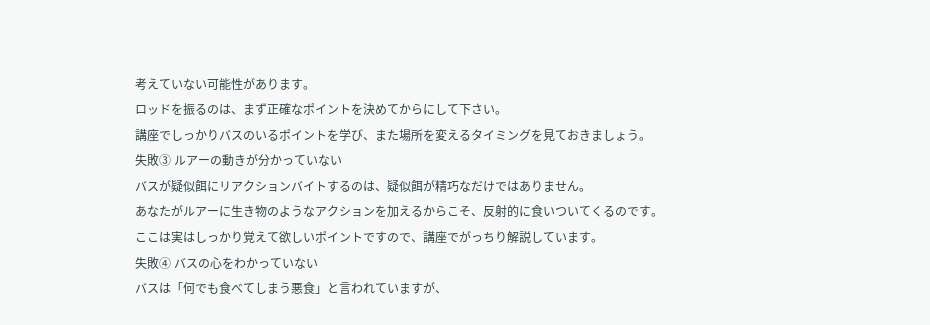考えていない可能性があります。
ロッドを振るのは、まず正確なポイントを決めてからにして下さい。
講座でしっかりバスのいるポイントを学び、また場所を変えるタイミングを見ておきましょう。
失敗③ ルアーの動きが分かっていない
バスが疑似餌にリアクションバイトするのは、疑似餌が精巧なだけではありません。
あなたがルアーに生き物のようなアクションを加えるからこそ、反射的に食いついてくるのです。
ここは実はしっかり覚えて欲しいポイントですので、講座でがっちり解説しています。
失敗④ バスの心をわかっていない
バスは「何でも食べてしまう悪食」と言われていますが、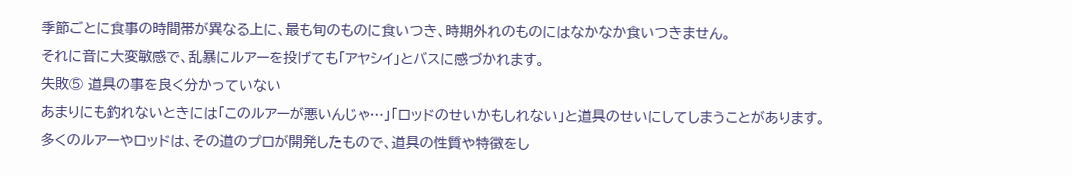季節ごとに食事の時間帯が異なる上に、最も旬のものに食いつき、時期外れのものにはなかなか食いつきません。
それに音に大変敏感で、乱暴にルアーを投げても「アヤシイ」とバスに感づかれます。
失敗⑤ 道具の事を良く分かっていない
あまりにも釣れないときには「このルアーが悪いんじゃ…」「ロッドのせいかもしれない」と道具のせいにしてしまうことがあります。
多くのルアーやロッドは、その道のプロが開発したもので、道具の性質や特徴をし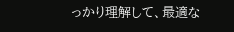っかり理解して、最適な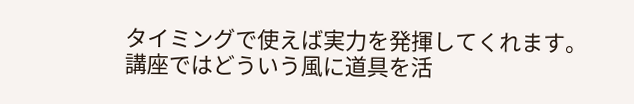タイミングで使えば実力を発揮してくれます。
講座ではどういう風に道具を活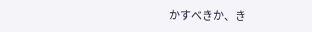かすべきか、き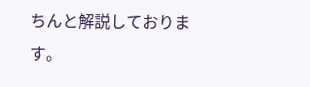ちんと解説しております。